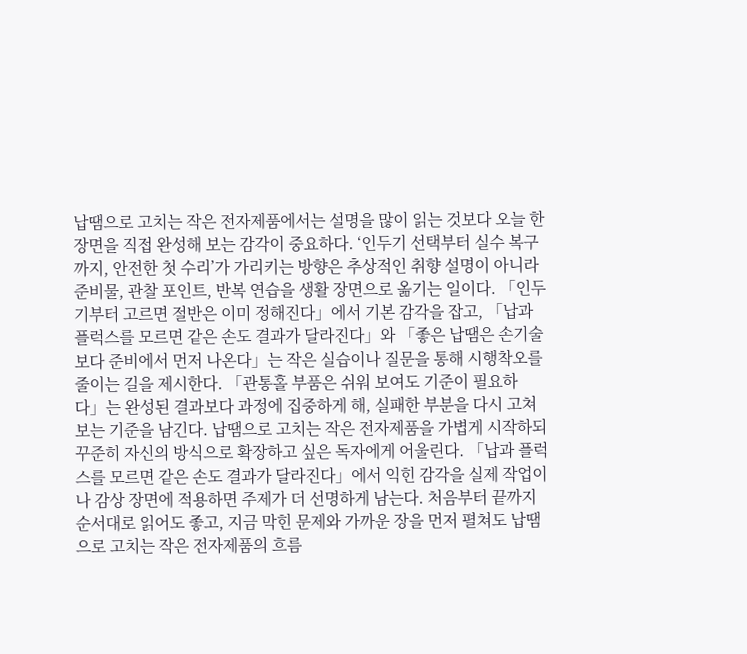납땜으로 고치는 작은 전자제품에서는 설명을 많이 읽는 것보다 오늘 한 장면을 직접 완성해 보는 감각이 중요하다. ‘인두기 선택부터 실수 복구까지, 안전한 첫 수리’가 가리키는 방향은 추상적인 취향 설명이 아니라 준비물, 관찰 포인트, 반복 연습을 생활 장면으로 옮기는 일이다. 「인두기부터 고르면 절반은 이미 정해진다」에서 기본 감각을 잡고, 「납과 플럭스를 모르면 같은 손도 결과가 달라진다」와 「좋은 납땜은 손기술보다 준비에서 먼저 나온다」는 작은 실습이나 질문을 통해 시행착오를 줄이는 길을 제시한다. 「관통홀 부품은 쉬워 보여도 기준이 필요하다」는 완성된 결과보다 과정에 집중하게 해, 실패한 부분을 다시 고쳐 보는 기준을 남긴다. 납땜으로 고치는 작은 전자제품을 가볍게 시작하되 꾸준히 자신의 방식으로 확장하고 싶은 독자에게 어울린다. 「납과 플럭스를 모르면 같은 손도 결과가 달라진다」에서 익힌 감각을 실제 작업이나 감상 장면에 적용하면 주제가 더 선명하게 남는다. 처음부터 끝까지 순서대로 읽어도 좋고, 지금 막힌 문제와 가까운 장을 먼저 펼쳐도 납땜으로 고치는 작은 전자제품의 흐름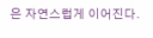은 자연스럽게 이어진다.